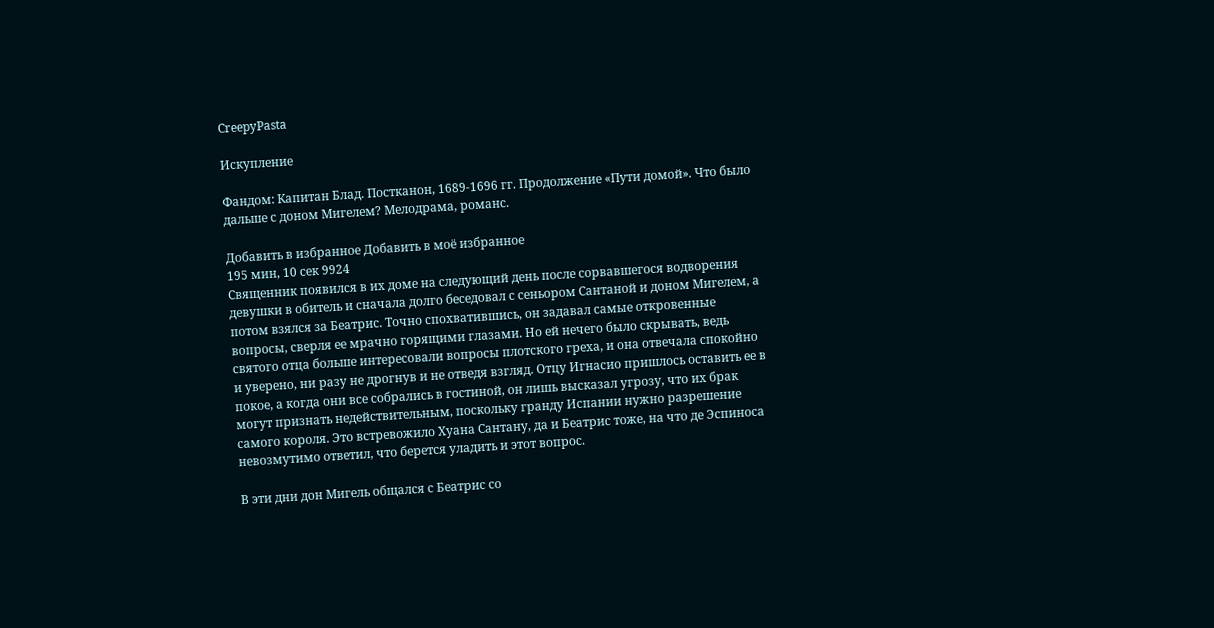CreepyPasta

Искупление

Фандом: Капитан Блад. Постканон, 1689-1696 гг. Продолжение «Пути домой». Что было дальше с доном Мигелем? Мелодрама, романс.

Добавить в избранное Добавить в моё избранное
195 мин, 10 сек 9924
Священник появился в их доме на следующий день после сорвавшегося водворения девушки в обитель и сначала долго беседовал с сеньором Сантаной и доном Мигелем, а потом взялся за Беатрис. Точно спохватившись, он задавал самые откровенные вопросы, сверля ее мрачно горящими глазами. Но ей нечего было скрывать, ведь святого отца больше интересовали вопросы плотского греха, и она отвечала спокойно и уверено, ни разу не дрогнув и не отведя взгляд. Отцу Игнасио пришлось оставить ее в покое, а когда они все собрались в гостиной, он лишь высказал угрозу, что их брак могут признать недействительным, поскольку гранду Испании нужно разрешение самого короля. Это встревожило Хуана Сантану, да и Беатрис тоже, на что де Эспиноса невозмутимо ответил, что берется уладить и этот вопрос.

В эти дни дон Мигель общался с Беатрис со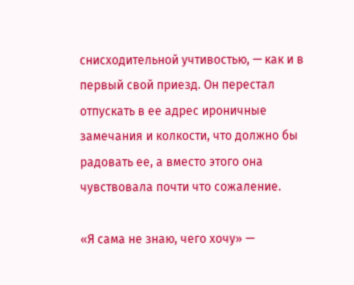снисходительной учтивостью, — как и в первый свой приезд. Он перестал отпускать в ее адрес ироничные замечания и колкости, что должно бы радовать ее, а вместо этого она чувствовала почти что сожаление.

«Я сама не знаю, чего хочу» —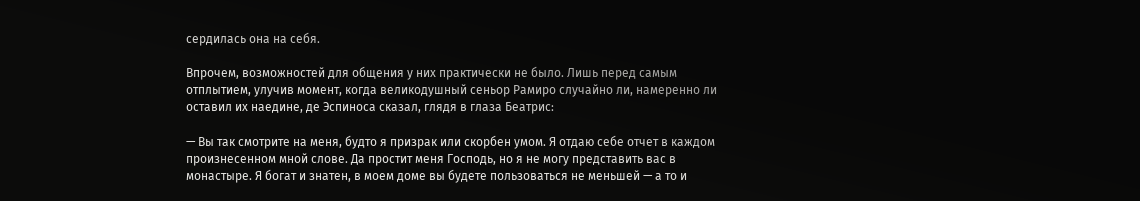сердилась она на себя.

Впрочем, возможностей для общения у них практически не было. Лишь перед самым отплытием, улучив момент, когда великодушный сеньор Рамиро случайно ли, намеренно ли оставил их наедине, де Эспиноса сказал, глядя в глаза Беатрис:

— Вы так смотрите на меня, будто я призрак или скорбен умом. Я отдаю себе отчет в каждом произнесенном мной слове. Да простит меня Господь, но я не могу представить вас в монастыре. Я богат и знатен, в моем доме вы будете пользоваться не меньшей — а то и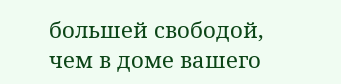большей свободой, чем в доме вашего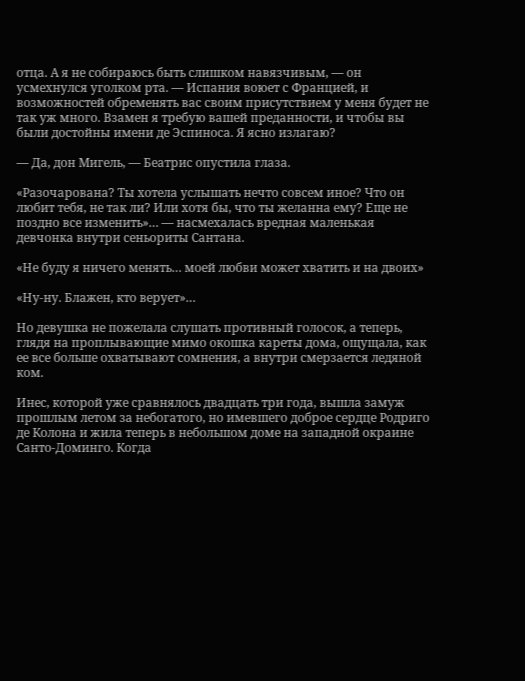отца. А я не собираюсь быть слишком навязчивым, — он усмехнулся уголком рта. — Испания воюет с Францией, и возможностей обременять вас своим присутствием у меня будет не так уж много. Взамен я требую вашей преданности, и чтобы вы были достойны имени де Эспиноса. Я ясно излагаю?

— Да, дон Мигель, — Беатрис опустила глаза.

«Разочарована? Ты хотела услышать нечто совсем иное? Что он любит тебя, не так ли? Или хотя бы, что ты желанна ему? Еще не поздно все изменить»… — насмехалась вредная маленькая девчонка внутри сеньориты Сантана.

«Не буду я ничего менять… моей любви может хватить и на двоих»

«Ну-ну. Блажен, кто верует»…

Но девушка не пожелала слушать противный голосок, а теперь, глядя на проплывающие мимо окошка кареты дома, ощущала, как ее все больше охватывают сомнения, а внутри смерзается ледяной ком.

Инес, которой уже сравнялось двадцать три года, вышла замуж прошлым летом за небогатого, но имевшего доброе сердце Родриго де Колона и жила теперь в небольшом доме на западной окраине Санто-Доминго. Когда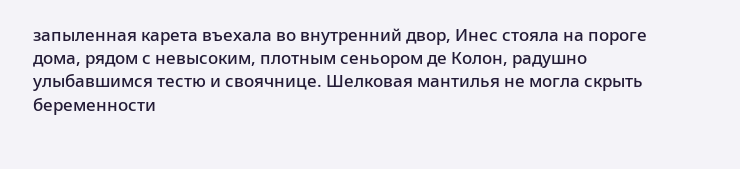запыленная карета въехала во внутренний двор, Инес стояла на пороге дома, рядом с невысоким, плотным сеньором де Колон, радушно улыбавшимся тестю и своячнице. Шелковая мантилья не могла скрыть беременности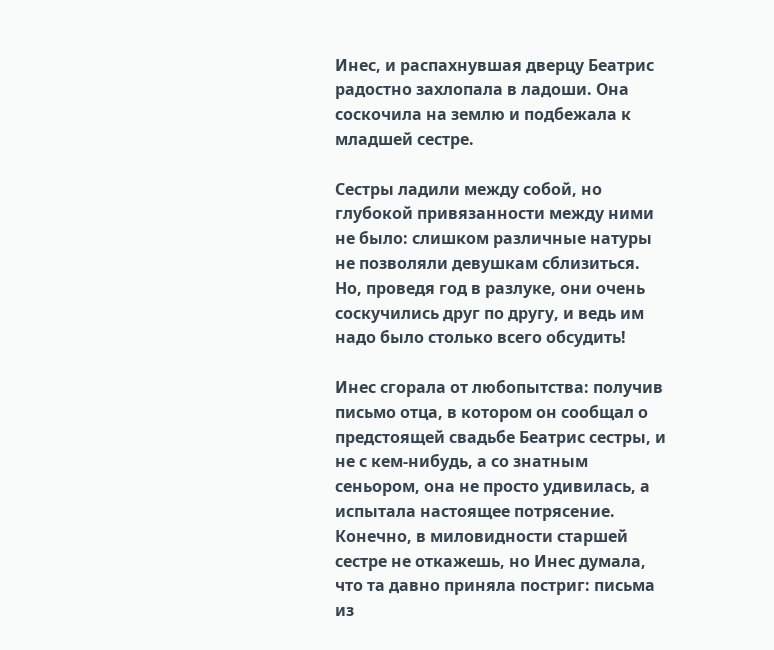Инес, и распахнувшая дверцу Беатрис радостно захлопала в ладоши. Она соскочила на землю и подбежала к младшей сестре.

Сестры ладили между собой, но глубокой привязанности между ними не было: слишком различные натуры не позволяли девушкам сблизиться. Но, проведя год в разлуке, они очень соскучились друг по другу, и ведь им надо было столько всего обсудить!

Инес сгорала от любопытства: получив письмо отца, в котором он сообщал о предстоящей свадьбе Беатрис сестры, и не с кем-нибудь, а со знатным сеньором, она не просто удивилась, а испытала настоящее потрясение. Конечно, в миловидности старшей сестре не откажешь, но Инес думала, что та давно приняла постриг: письма из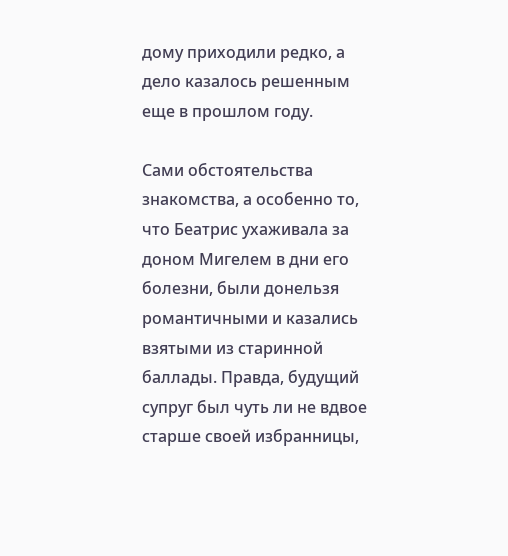дому приходили редко, а дело казалось решенным еще в прошлом году.

Сами обстоятельства знакомства, а особенно то, что Беатрис ухаживала за доном Мигелем в дни его болезни, были донельзя романтичными и казались взятыми из старинной баллады. Правда, будущий супруг был чуть ли не вдвое старше своей избранницы,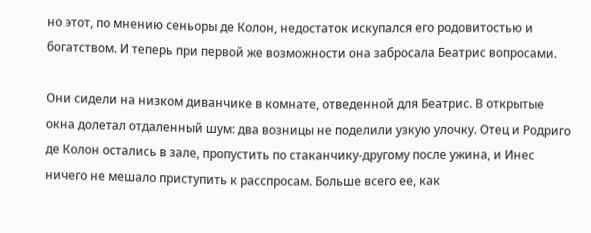но этот, по мнению сеньоры де Колон, недостаток искупался его родовитостью и богатством. И теперь при первой же возможности она забросала Беатрис вопросами.

Они сидели на низком диванчике в комнате, отведенной для Беатрис. В открытые окна долетал отдаленный шум: два возницы не поделили узкую улочку. Отец и Родриго де Колон остались в зале, пропустить по стаканчику-другому после ужина, и Инес ничего не мешало приступить к расспросам. Больше всего ее, как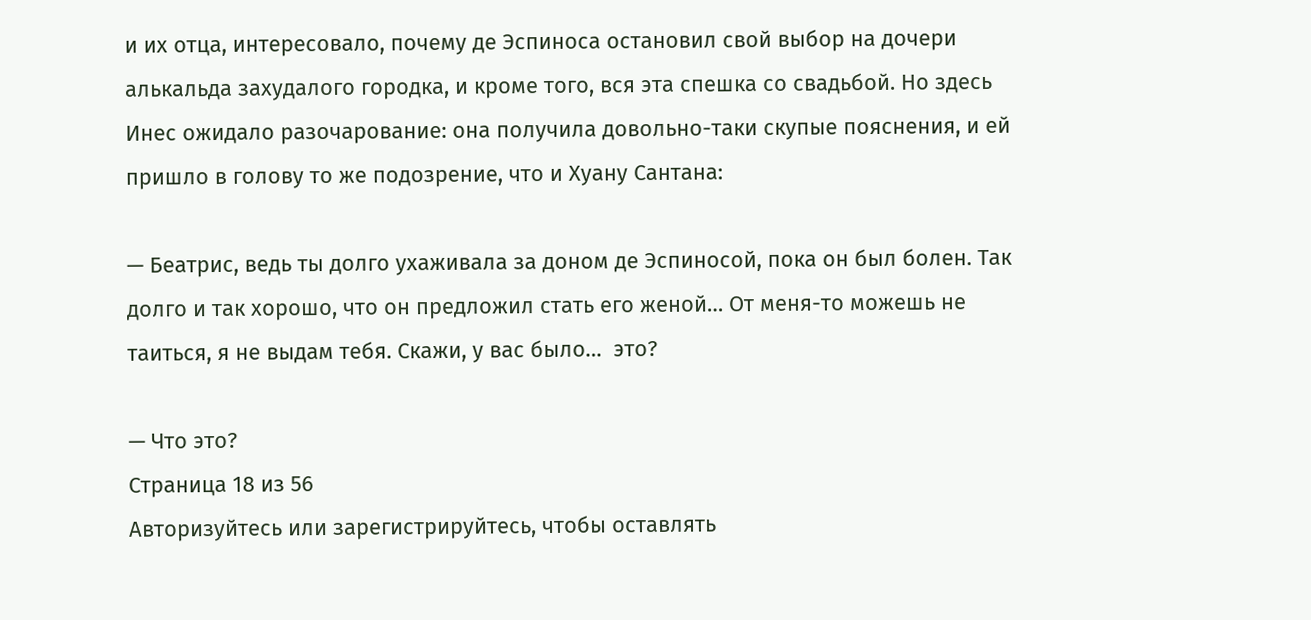и их отца, интересовало, почему де Эспиноса остановил свой выбор на дочери алькальда захудалого городка, и кроме того, вся эта спешка со свадьбой. Но здесь Инес ожидало разочарование: она получила довольно-таки скупые пояснения, и ей пришло в голову то же подозрение, что и Хуану Сантана:

— Беатрис, ведь ты долго ухаживала за доном де Эспиносой, пока он был болен. Так долго и так хорошо, что он предложил стать его женой… От меня-то можешь не таиться, я не выдам тебя. Скажи, у вас было…  это?

— Что это?
Страница 18 из 56
Авторизуйтесь или зарегистрируйтесь, чтобы оставлять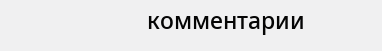комментарии